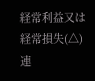経常利益又は経常損失(△)
連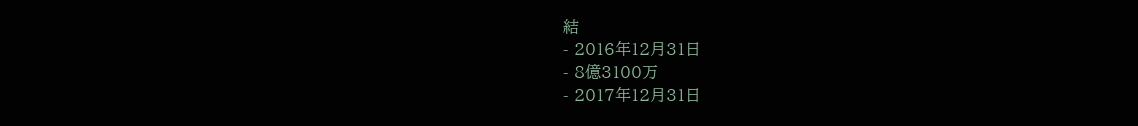結
- 2016年12月31日
- 8億3100万
- 2017年12月31日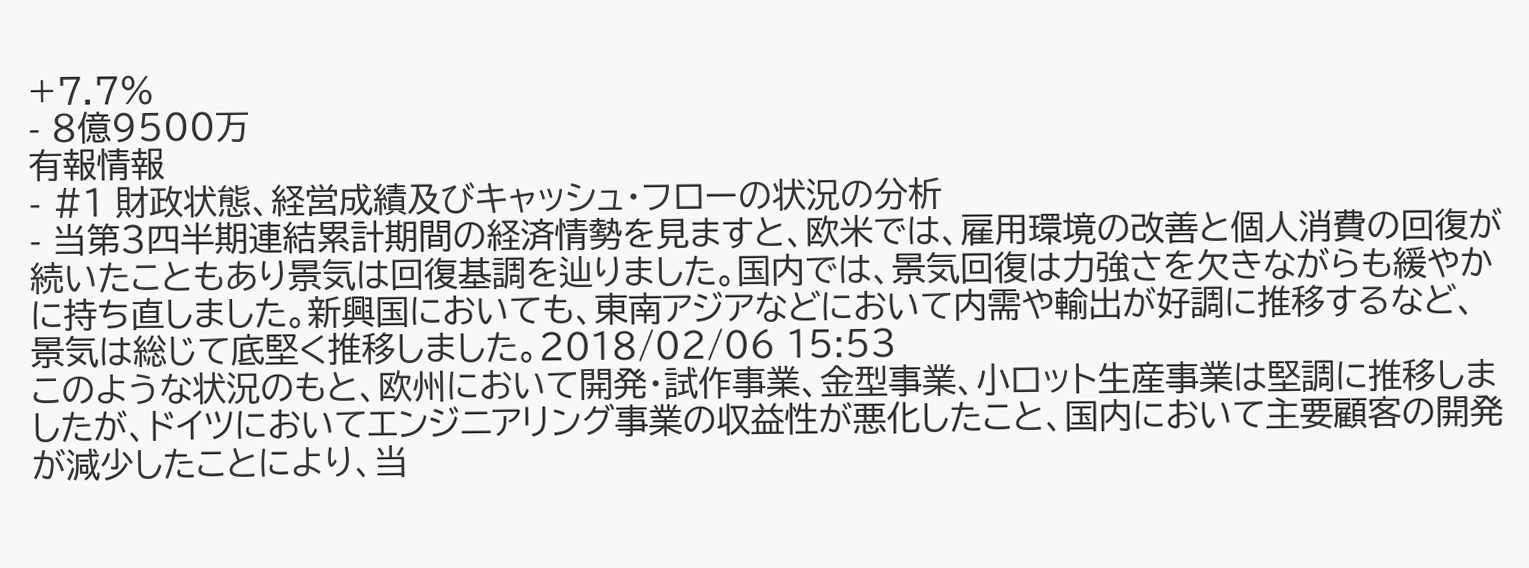+7.7%
- 8億9500万
有報情報
- #1 財政状態、経営成績及びキャッシュ・フローの状況の分析
- 当第3四半期連結累計期間の経済情勢を見ますと、欧米では、雇用環境の改善と個人消費の回復が続いたこともあり景気は回復基調を辿りました。国内では、景気回復は力強さを欠きながらも緩やかに持ち直しました。新興国においても、東南アジアなどにおいて内需や輸出が好調に推移するなど、景気は総じて底堅く推移しました。2018/02/06 15:53
このような状況のもと、欧州において開発・試作事業、金型事業、小ロット生産事業は堅調に推移しましたが、ドイツにおいてエンジニアリング事業の収益性が悪化したこと、国内において主要顧客の開発が減少したことにより、当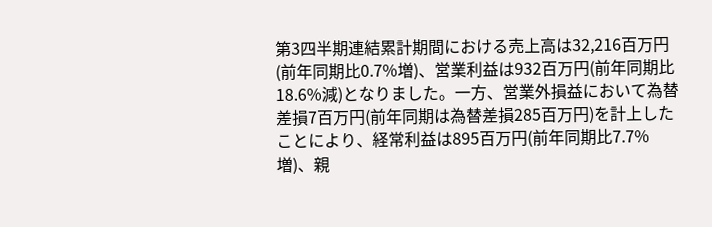第3四半期連結累計期間における売上高は32,216百万円(前年同期比0.7%増)、営業利益は932百万円(前年同期比18.6%減)となりました。一方、営業外損益において為替差損7百万円(前年同期は為替差損285百万円)を計上したことにより、経常利益は895百万円(前年同期比7.7%増)、親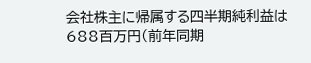会社株主に帰属する四半期純利益は688百万円(前年同期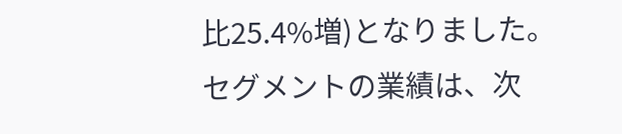比25.4%増)となりました。
セグメントの業績は、次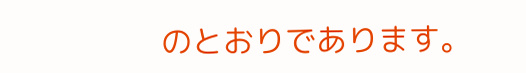のとおりであります。